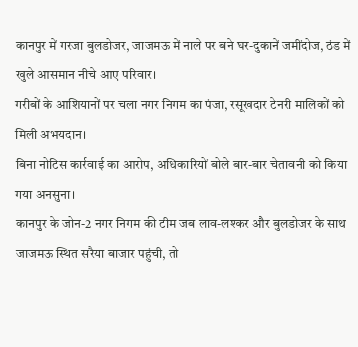कानपुर में गरजा बुलडोजर, जाजमऊ में नाले पर बने घर-दुकानें जमींदोज, ठंड में खुले आसमान नीचे आए परिवार।
गरीबों के आशियानों पर चला नगर निगम का पंजा, रसूखदार टेनरी मालिकों को मिली अभयदान।
बिना नोटिस कार्रवाई का आरोप, अधिकारियों बोले बार-बार चेतावनी को किया गया अनसुना।
कानपुर के जोन-2 नगर निगम की टीम जब लाव-लश्कर और बुलडोजर के साथ जाजमऊ स्थित सरैया बाजार पहुंची, तो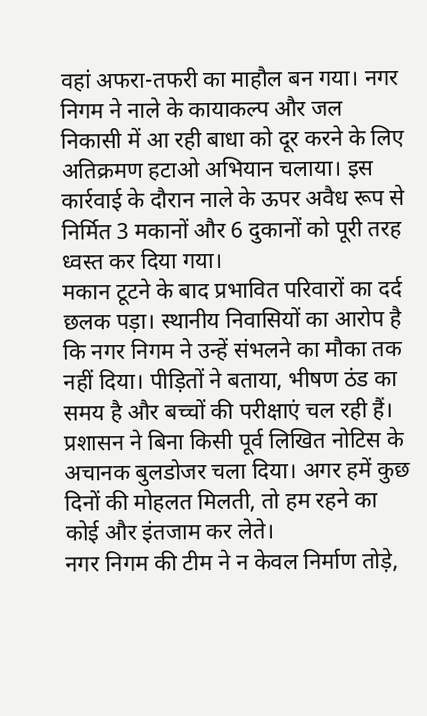वहां अफरा-तफरी का माहौल बन गया। नगर निगम ने नाले के कायाकल्प और जल निकासी में आ रही बाधा को दूर करने के लिए अतिक्रमण हटाओ अभियान चलाया। इस कार्रवाई के दौरान नाले के ऊपर अवैध रूप से निर्मित 3 मकानों और 6 दुकानों को पूरी तरह ध्वस्त कर दिया गया।
मकान टूटने के बाद प्रभावित परिवारों का दर्द छलक पड़ा। स्थानीय निवासियों का आरोप है कि नगर निगम ने उन्हें संभलने का मौका तक नहीं दिया। पीड़ितों ने बताया, भीषण ठंड का समय है और बच्चों की परीक्षाएं चल रही हैं। प्रशासन ने बिना किसी पूर्व लिखित नोटिस के अचानक बुलडोजर चला दिया। अगर हमें कुछ दिनों की मोहलत मिलती, तो हम रहने का कोई और इंतजाम कर लेते।
नगर निगम की टीम ने न केवल निर्माण तोड़े,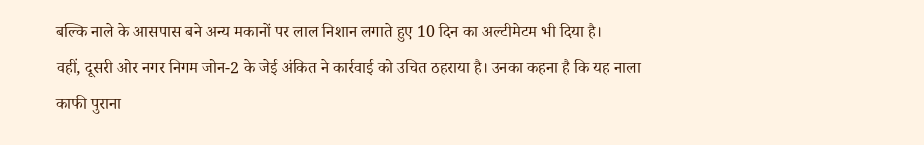बल्कि नाले के आसपास बने अन्य मकानों पर लाल निशान लगाते हुए 10 दिन का अल्टीमेटम भी दिया है।
वहीं, दूसरी ओर नगर निगम जोन-2 के जेई अंकित ने कार्रवाई को उचित ठहराया है। उनका कहना है कि यह नाला काफी पुराना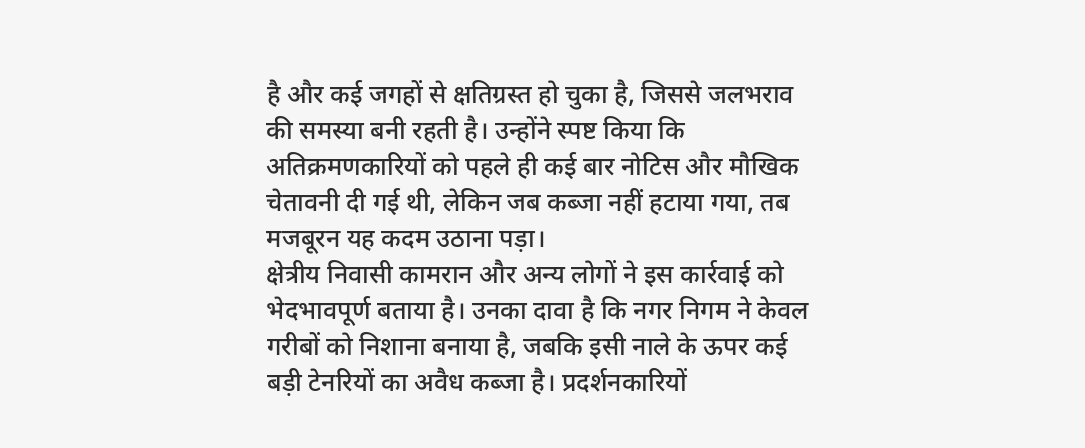है और कई जगहों से क्षतिग्रस्त हो चुका है, जिससे जलभराव की समस्या बनी रहती है। उन्होंने स्पष्ट किया कि अतिक्रमणकारियों को पहले ही कई बार नोटिस और मौखिक चेतावनी दी गई थी, लेकिन जब कब्जा नहीं हटाया गया, तब मजबूरन यह कदम उठाना पड़ा।
क्षेत्रीय निवासी कामरान और अन्य लोगों ने इस कार्रवाई को भेदभावपूर्ण बताया है। उनका दावा है कि नगर निगम ने केवल गरीबों को निशाना बनाया है, जबकि इसी नाले के ऊपर कई बड़ी टेनरियों का अवैध कब्जा है। प्रदर्शनकारियों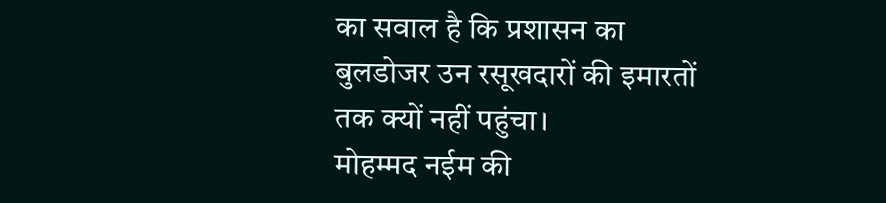का सवाल है कि प्रशासन का बुलडोजर उन रसूखदारों की इमारतों तक क्यों नहीं पहुंचा।
मोहम्मद नईम की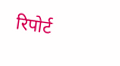रिपोर्ट